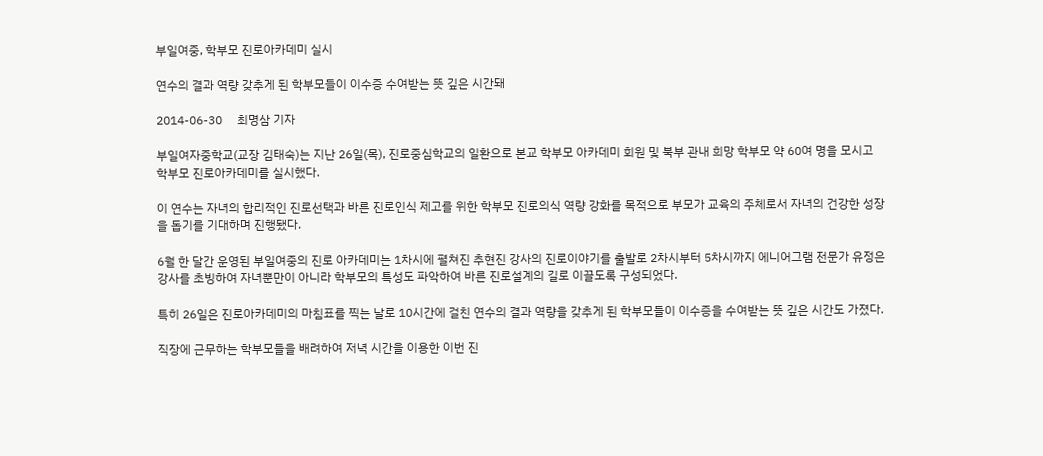부일여중, 학부모 진로아카데미 실시

연수의 결과 역량 갖추게 된 학부모들이 이수증 수여받는 뜻 깊은 시간돼

2014-06-30     최명삼 기자

부일여자중학교(교장 김태숙)는 지난 26일(목), 진로중심학교의 일환으로 본교 학부모 아카데미 회원 및 북부 관내 희망 학부모 약 60여 명을 모시고 학부모 진로아카데미를 실시했다.

이 연수는 자녀의 합리적인 진로선택과 바른 진로인식 제고를 위한 학부모 진로의식 역량 강화를 목적으로 부모가 교육의 주체로서 자녀의 건강한 성장을 돕기를 기대하며 진행됐다.

6월 한 달간 운영된 부일여중의 진로 아카데미는 1차시에 펼쳐진 추현진 강사의 진로이야기를 출발로 2차시부터 5차시까지 에니어그램 전문가 유정은 강사를 초빙하여 자녀뿐만이 아니라 학부모의 특성도 파악하여 바른 진로설계의 길로 이끌도록 구성되었다.

특히 26일은 진로아카데미의 마침표를 찍는 날로 10시간에 걸친 연수의 결과 역량을 갖추게 된 학부모들이 이수증을 수여받는 뜻 깊은 시간도 가졌다.

직장에 근무하는 학부모들을 배려하여 저녁 시간을 이용한 이번 진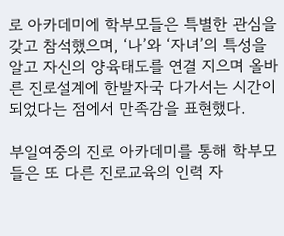로 아카데미에 학부모들은 특별한 관심을 갖고 참석했으며, ‘나’와 ‘자녀’의 특성을 알고 자신의 양육태도를 연결 지으며 올바른 진로설계에 한발자국 다가서는 시간이 되었다는 점에서 만족감을 표현했다.

부일여중의 진로 아카데미를 통해 학부모들은 또 다른 진로교육의 인력 자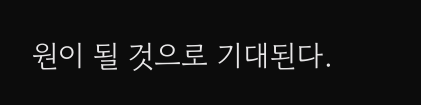원이 될 것으로 기대된다.